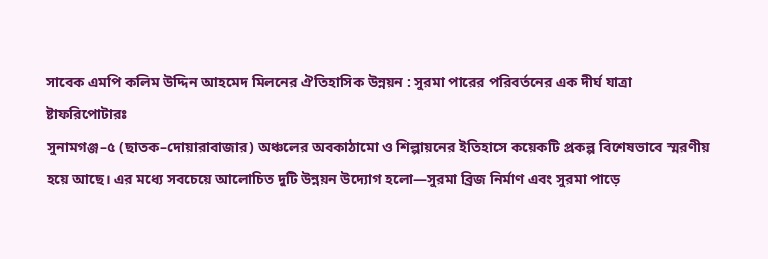সাবেক এমপি কলিম উদ্দিন আহমেদ মিলনের ঐতিহাসিক উন্নয়ন : সুরমা পারের পরিবর্তনের এক দীর্ঘ যাত্রা
ষ্টাফরিপোটারঃ
সুনামগঞ্জ–৫ (ছাতক–দোয়ারাবাজার) অঞ্চলের অবকাঠামো ও শিল্পায়নের ইতিহাসে কয়েকটি প্রকল্প বিশেষভাবে স্মরণীয় হয়ে আছে। এর মধ্যে সবচেয়ে আলোচিত দুটি উন্নয়ন উদ্যোগ হলো—সুরমা ব্রিজ নির্মাণ এবং সুরমা পাড়ে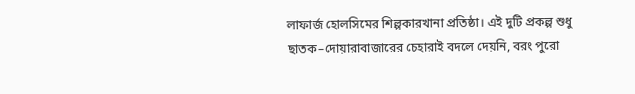লাফার্জ হোলসিমের শিল্পকারখানা প্রতিষ্ঠা। এই দুটি প্রকল্প শুধু ছাতক–দোয়ারাবাজারের চেহারাই বদলে দেয়নি, বরং পুরো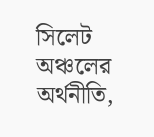সিলেট অঞ্চলের অর্থনীতি,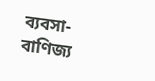ব্যবসা-বাণিজ্য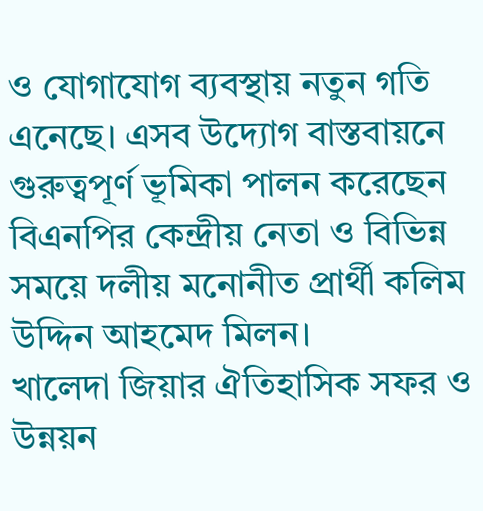ও যোগাযোগ ব্যবস্থায় নতুন গতি এনেছে। এসব উদ্যোগ বাস্তবায়নে গুরুত্বপূর্ণ ভূমিকা পালন করেছেন বিএনপির কেন্দ্রীয় নেতা ও বিভিন্ন সময়ে দলীয় মনোনীত প্রার্থী কলিম উদ্দিন আহমেদ মিলন।
খালেদা জিয়ার ঐতিহাসিক সফর ও উন্নয়ন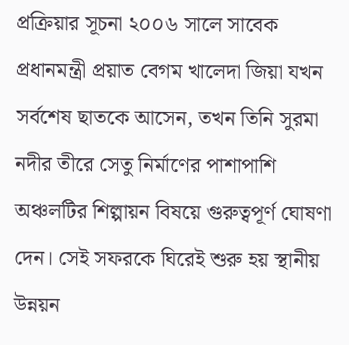প্রক্রিয়ার সূচনা ২০০৬ সালে সাবেক প্রধানমন্ত্রী প্রয়াত বেগম খালেদা জিয়া যখন সর্বশেষ ছাতকে আসেন, তখন তিনি সুরমা নদীর তীরে সেতু নির্মাণের পাশাপাশি অঞ্চলটির শিল্পায়ন বিষয়ে গুরুত্বপূর্ণ ঘোষণা দেন। সেই সফরকে ঘিরেই শুরু হয় স্থানীয় উন্নয়ন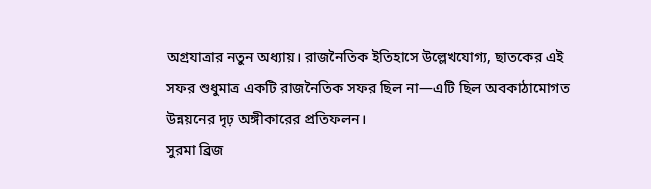অগ্রযাত্রার নতুন অধ্যায়। রাজনৈতিক ইতিহাসে উল্লেখযোগ্য, ছাতকের এই সফর শুধুমাত্র একটি রাজনৈতিক সফর ছিল না—এটি ছিল অবকাঠামোগত উন্নয়নের দৃঢ় অঙ্গীকারের প্রতিফলন।
সুরমা ব্রিজ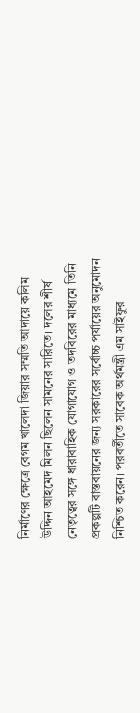নির্মাণের ক্ষেত্রে বেগম খালেদা জিয়ার সম্মতি আদায়ে কলিম উদ্দিন আহমেদ মিলন ছিলেন সামনের সারিতে। দলের শীর্ষ নেতৃত্বের সঙ্গে ধারাবাহিক যোগাযোগ ও তদবিরের মাধ্যমে তিনি প্রকল্পটি বাস্তবায়নের জন্য সরকারের সর্বোচ্চ পর্যায়ের অনুমোদন নিশ্চিত করেন। পরবর্তীতে সাবেক অর্থমন্ত্রী এম সাইফুর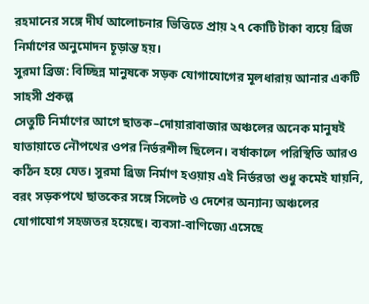রহমানের সঙ্গে দীর্ঘ আলোচনার ভিত্তিতে প্রায় ২৭ কোটি টাকা ব্যয়ে ব্রিজ নির্মাণের অনুমোদন চূড়ান্ত হয়।
সুরমা ব্রিজ: বিচ্ছিন্ন মানুষকে সড়ক যোগাযোগের মূলধারায় আনার একটি সাহসী প্রকল্প
সেতুটি নির্মাণের আগে ছাতক–দোয়ারাবাজার অঞ্চলের অনেক মানুষই যাতায়াতে নৌপথের ওপর নির্ভরশীল ছিলেন। বর্ষাকালে পরিস্থিতি আরও কঠিন হয়ে যেত। সুরমা ব্রিজ নির্মাণ হওয়ায় এই নির্ভরতা শুধু কমেই যায়নি, বরং সড়কপথে ছাতকের সঙ্গে সিলেট ও দেশের অন্যান্য অঞ্চলের যোগাযোগ সহজতর হয়েছে। ব্যবসা-বাণিজ্যে এসেছে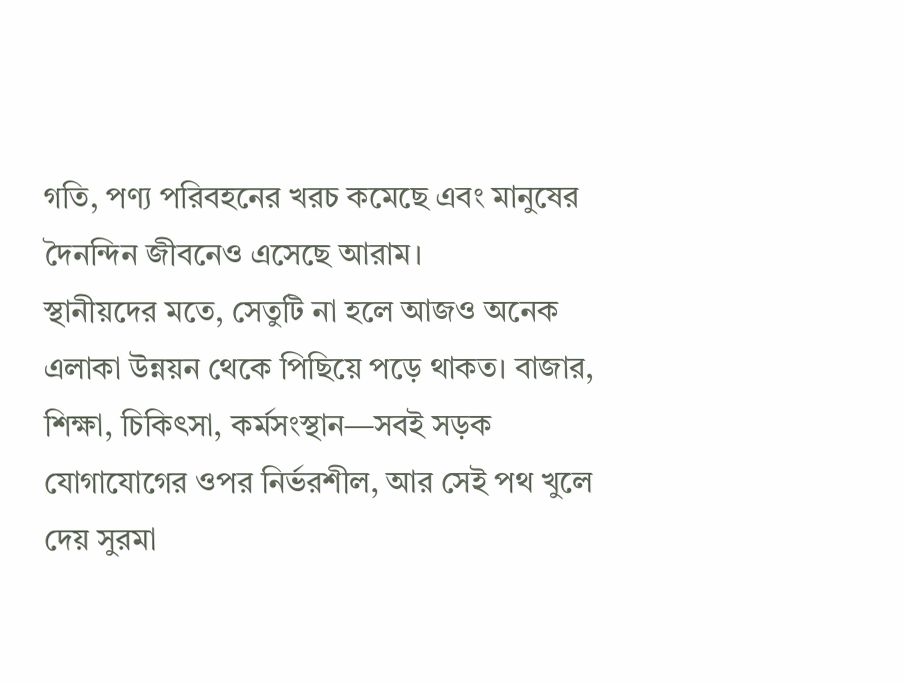গতি, পণ্য পরিবহনের খরচ কমেছে এবং মানুষের দৈনন্দিন জীবনেও এসেছে আরাম।
স্থানীয়দের মতে, সেতুটি না হলে আজও অনেক এলাকা উন্নয়ন থেকে পিছিয়ে পড়ে থাকত। বাজার, শিক্ষা, চিকিৎসা, কর্মসংস্থান—সবই সড়ক যোগাযোগের ওপর নির্ভরশীল, আর সেই পথ খুলে দেয় সুরমা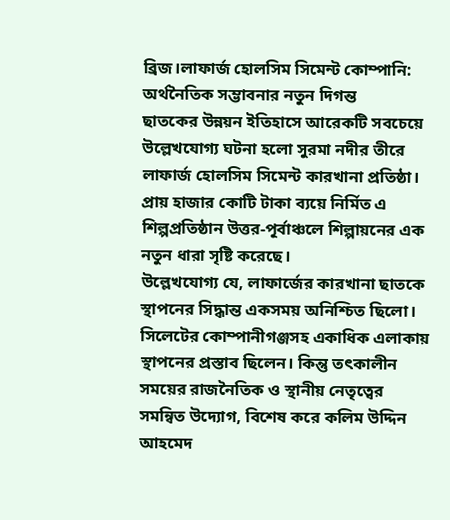ব্রিজ।লাফার্জ হোলসিম সিমেন্ট কোম্পানি: অর্থনৈতিক সম্ভাবনার নতুন দিগন্ত
ছাতকের উন্নয়ন ইতিহাসে আরেকটি সবচেয়ে উল্লেখযোগ্য ঘটনা হলো সুরমা নদীর তীরে লাফার্জ হোলসিম সিমেন্ট কারখানা প্রতিষ্ঠা। প্রায় হাজার কোটি টাকা ব্যয়ে নির্মিত এ শিল্পপ্রতিষ্ঠান উত্তর-পূর্বাঞ্চলে শিল্পায়নের এক নতুন ধারা সৃষ্টি করেছে।
উল্লেখযোগ্য যে, লাফার্জের কারখানা ছাতকে স্থাপনের সিদ্ধান্ত একসময় অনিশ্চিত ছিলো। সিলেটের কোম্পানীগঞ্জসহ একাধিক এলাকায় স্থাপনের প্রস্তাব ছিলেন। কিন্তু তৎকালীন সময়ের রাজনৈতিক ও স্থানীয় নেতৃত্বের সমন্বিত উদ্যোগ, বিশেষ করে কলিম উদ্দিন আহমেদ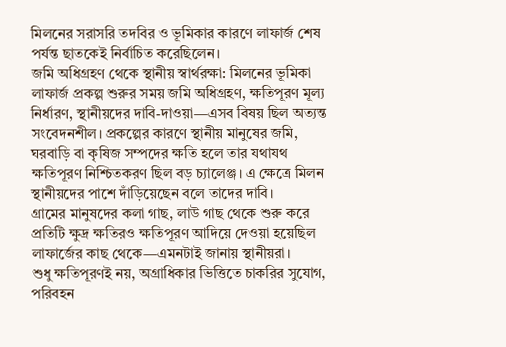মিলনের সরাসরি তদবির ও ভূমিকার কারণে লাফার্জ শেষ পর্যন্ত ছাতকেই নির্বাচিত করেছিলেন।
জমি অধিগ্রহণ থেকে স্থানীয় স্বার্থরক্ষা: মিলনের ভূমিকা লাফার্জ প্রকল্প শুরুর সময় জমি অধিগ্রহণ, ক্ষতিপূরণ মূল্য নির্ধারণ, স্থানীয়দের দাবি-দাওয়া—এসব বিষয় ছিল অত্যন্ত সংবেদনশীল। প্রকল্পের কারণে স্থানীয় মানুষের জমি, ঘরবাড়ি বা কৃষিজ সম্পদের ক্ষতি হলে তার যথাযথ ক্ষতিপূরণ নিশ্চিতকরণ ছিল বড় চ্যালেঞ্জ। এ ক্ষেত্রে মিলন স্থানীয়দের পাশে দাঁড়িয়েছেন বলে তাদের দাবি।
গ্রামের মানুষদের কলা গাছ, লাউ গাছ থেকে শুরু করে প্রতিটি ক্ষুদ্র ক্ষতিরও ক্ষতিপূরণ আদিয়ে দেওয়া হয়েছিল লাফার্জের কাছ থেকে—এমনটাই জানায় স্থানীয়রা।
শুধু ক্ষতিপূরণই নয়, অগ্রাধিকার ভিত্তিতে চাকরির সুযোগ, পরিবহন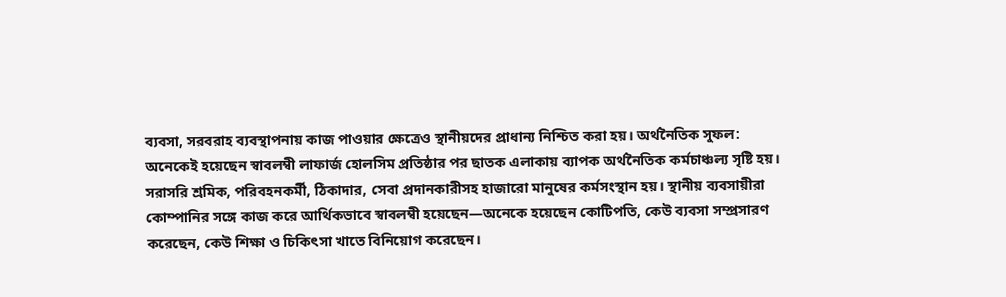ব্যবসা, সরবরাহ ব্যবস্থাপনায় কাজ পাওয়ার ক্ষেত্রেও স্থানীয়দের প্রাধান্য নিশ্চিত করা হয়। অর্থনৈতিক সুফল: অনেকেই হয়েছেন স্বাবলম্বী লাফার্জ হোলসিম প্রতিষ্ঠার পর ছাতক এলাকায় ব্যাপক অর্থনৈতিক কর্মচাঞ্চল্য সৃষ্টি হয়। সরাসরি শ্রমিক, পরিবহনকর্মী, ঠিকাদার, সেবা প্রদানকারীসহ হাজারো মানুষের কর্মসংস্থান হয়। স্থানীয় ব্যবসায়ীরা কোম্পানির সঙ্গে কাজ করে আর্থিকভাবে স্বাবলম্বী হয়েছেন—অনেকে হয়েছেন কোটিপতি, কেউ ব্যবসা সম্প্রসারণ করেছেন, কেউ শিক্ষা ও চিকিৎসা খাতে বিনিয়োগ করেছেন।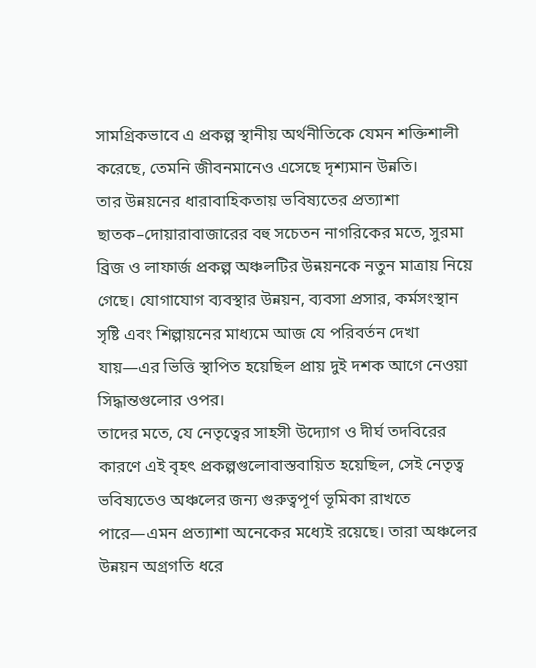সামগ্রিকভাবে এ প্রকল্প স্থানীয় অর্থনীতিকে যেমন শক্তিশালী করেছে, তেমনি জীবনমানেও এসেছে দৃশ্যমান উন্নতি।
তার উন্নয়নের ধারাবাহিকতায় ভবিষ্যতের প্রত্যাশা
ছাতক–দোয়ারাবাজারের বহু সচেতন নাগরিকের মতে, সুরমা ব্রিজ ও লাফার্জ প্রকল্প অঞ্চলটির উন্নয়নকে নতুন মাত্রায় নিয়ে গেছে। যোগাযোগ ব্যবস্থার উন্নয়ন, ব্যবসা প্রসার, কর্মসংস্থান সৃষ্টি এবং শিল্পায়নের মাধ্যমে আজ যে পরিবর্তন দেখা যায়—এর ভিত্তি স্থাপিত হয়েছিল প্রায় দুই দশক আগে নেওয়া সিদ্ধান্তগুলোর ওপর।
তাদের মতে, যে নেতৃত্বের সাহসী উদ্যোগ ও দীর্ঘ তদবিরের কারণে এই বৃহৎ প্রকল্পগুলোবাস্তবায়িত হয়েছিল, সেই নেতৃত্ব ভবিষ্যতেও অঞ্চলের জন্য গুরুত্বপূর্ণ ভূমিকা রাখতে পারে—এমন প্রত্যাশা অনেকের মধ্যেই রয়েছে। তারা অঞ্চলের উন্নয়ন অগ্রগতি ধরে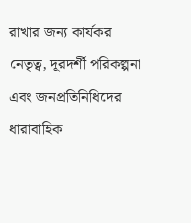রাখার জন্য কার্যকর নেতৃত্ব, দূরদর্শী পরিকল্পনা এবং জনপ্রতিনিধিদের ধারাবাহিক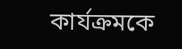কার্যক্রমকে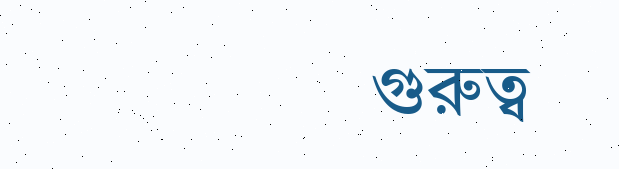গুরুত্ব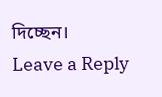দিচ্ছেন।
Leave a Reply